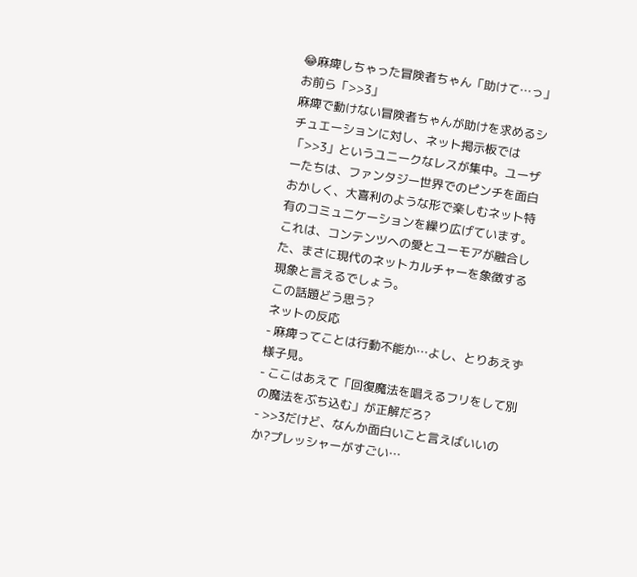😂麻痺しちゃった冒険者ちゃん「助けて…っ」お前ら「>>3」
麻痺で動けない冒険者ちゃんが助けを求めるシチュエーションに対し、ネット掲示板では「>>3」というユニークなレスが集中。ユーザーたちは、ファンタジー世界でのピンチを面白おかしく、大喜利のような形で楽しむネット特有のコミュニケーションを繰り広げています。これは、コンテンツへの愛とユーモアが融合した、まさに現代のネットカルチャーを象徴する現象と言えるでしょう。
この話題どう思う?
ネットの反応
- 麻痺ってことは行動不能か…よし、とりあえず様子見。
- ここはあえて「回復魔法を唱えるフリをして別の魔法をぶち込む」が正解だろ?
- >>3だけど、なんか面白いこと言えばいいのか?プレッシャーがすごい…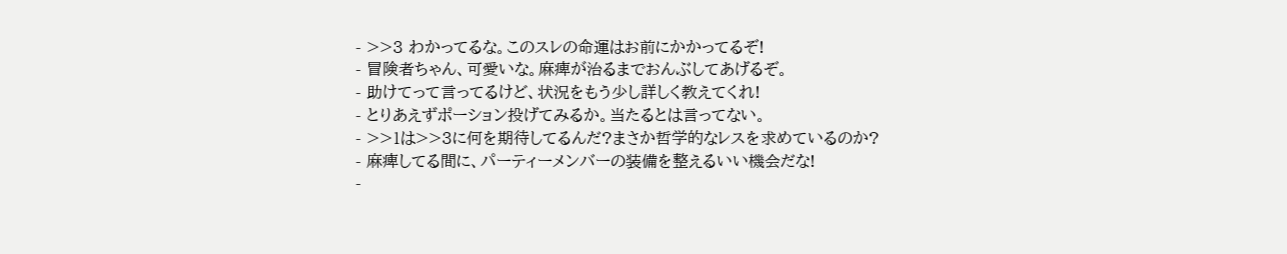- >>3 わかってるな。このスレの命運はお前にかかってるぞ!
- 冒険者ちゃん、可愛いな。麻痺が治るまでおんぶしてあげるぞ。
- 助けてって言ってるけど、状況をもう少し詳しく教えてくれ!
- とりあえずポーション投げてみるか。当たるとは言ってない。
- >>1は>>3に何を期待してるんだ?まさか哲学的なレスを求めているのか?
- 麻痺してる間に、パーティーメンバーの装備を整えるいい機会だな!
-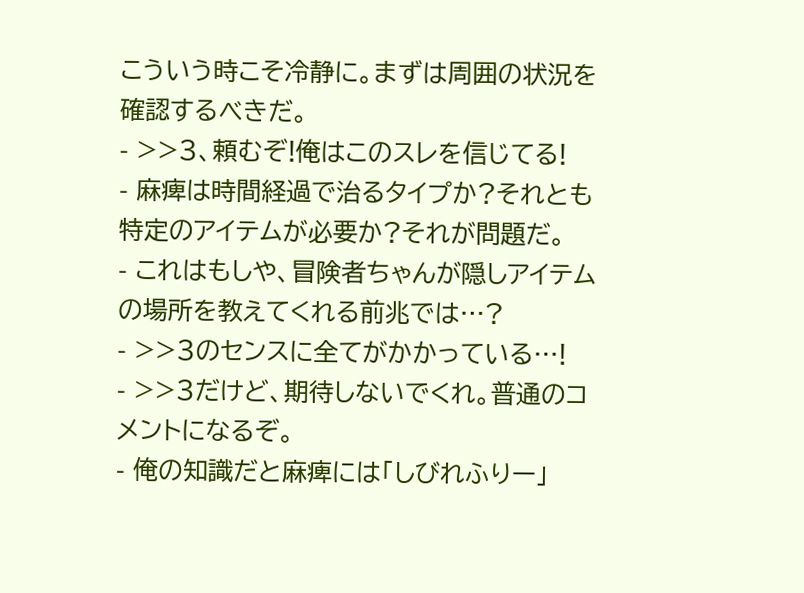こういう時こそ冷静に。まずは周囲の状況を確認するべきだ。
- >>3、頼むぞ!俺はこのスレを信じてる!
- 麻痺は時間経過で治るタイプか?それとも特定のアイテムが必要か?それが問題だ。
- これはもしや、冒険者ちゃんが隠しアイテムの場所を教えてくれる前兆では…?
- >>3のセンスに全てがかかっている…!
- >>3だけど、期待しないでくれ。普通のコメントになるぞ。
- 俺の知識だと麻痺には「しびれふりー」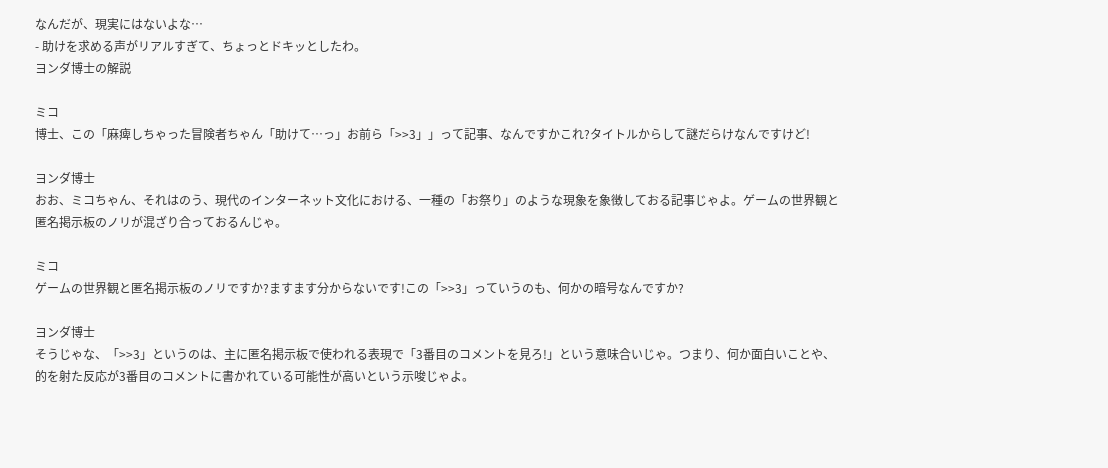なんだが、現実にはないよな…
- 助けを求める声がリアルすぎて、ちょっとドキッとしたわ。
ヨンダ博士の解説

ミコ
博士、この「麻痺しちゃった冒険者ちゃん「助けて…っ」お前ら「>>3」」って記事、なんですかこれ?タイトルからして謎だらけなんですけど!

ヨンダ博士
おお、ミコちゃん、それはのう、現代のインターネット文化における、一種の「お祭り」のような現象を象徴しておる記事じゃよ。ゲームの世界観と匿名掲示板のノリが混ざり合っておるんじゃ。

ミコ
ゲームの世界観と匿名掲示板のノリですか?ますます分からないです!この「>>3」っていうのも、何かの暗号なんですか?

ヨンダ博士
そうじゃな、「>>3」というのは、主に匿名掲示板で使われる表現で「3番目のコメントを見ろ!」という意味合いじゃ。つまり、何か面白いことや、的を射た反応が3番目のコメントに書かれている可能性が高いという示唆じゃよ。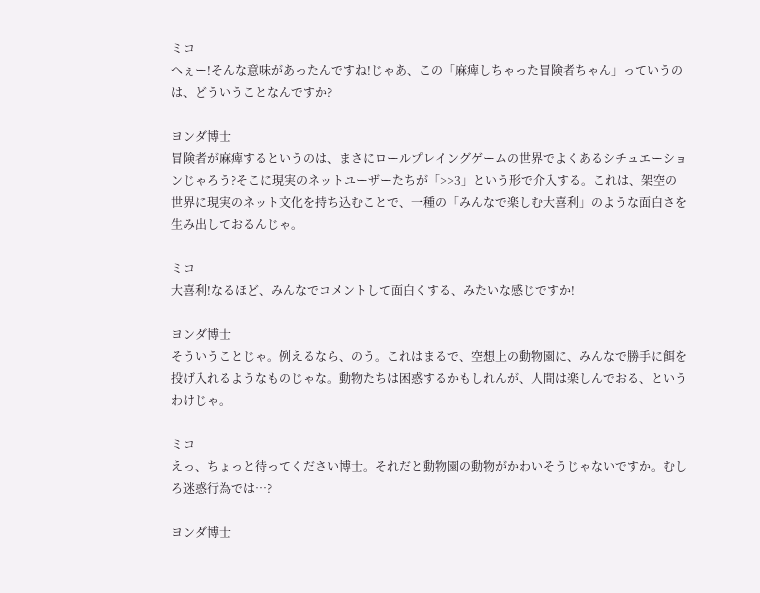ミコ
へぇー!そんな意味があったんですね!じゃあ、この「麻痺しちゃった冒険者ちゃん」っていうのは、どういうことなんですか?

ヨンダ博士
冒険者が麻痺するというのは、まさにロールプレイングゲームの世界でよくあるシチュエーションじゃろう?そこに現実のネットユーザーたちが「>>3」という形で介入する。これは、架空の世界に現実のネット文化を持ち込むことで、一種の「みんなで楽しむ大喜利」のような面白さを生み出しておるんじゃ。

ミコ
大喜利!なるほど、みんなでコメントして面白くする、みたいな感じですか!

ヨンダ博士
そういうことじゃ。例えるなら、のう。これはまるで、空想上の動物園に、みんなで勝手に餌を投げ入れるようなものじゃな。動物たちは困惑するかもしれんが、人間は楽しんでおる、というわけじゃ。

ミコ
えっ、ちょっと待ってください博士。それだと動物園の動物がかわいそうじゃないですか。むしろ迷惑行為では…?

ヨンダ博士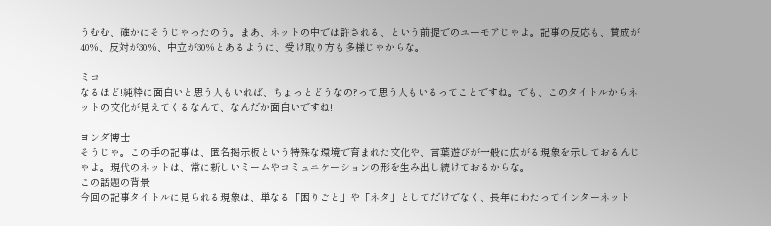うむむ、確かにそうじゃったのう。まあ、ネットの中では許される、という前提でのユーモアじゃよ。記事の反応も、賛成が40%、反対が30%、中立が30%とあるように、受け取り方も多様じゃからな。

ミコ
なるほど!純粋に面白いと思う人もいれば、ちょっとどうなの?って思う人もいるってことですね。でも、このタイトルからネットの文化が見えてくるなんて、なんだか面白いですね!

ヨンダ博士
そうじゃ。この手の記事は、匿名掲示板という特殊な環境で育まれた文化や、言葉遊びが一般に広がる現象を示しておるんじゃよ。現代のネットは、常に新しいミームやコミュニケーションの形を生み出し続けておるからな。
この話題の背景
今回の記事タイトルに見られる現象は、単なる「困りごと」や「ネタ」としてだけでなく、長年にわたってインターネット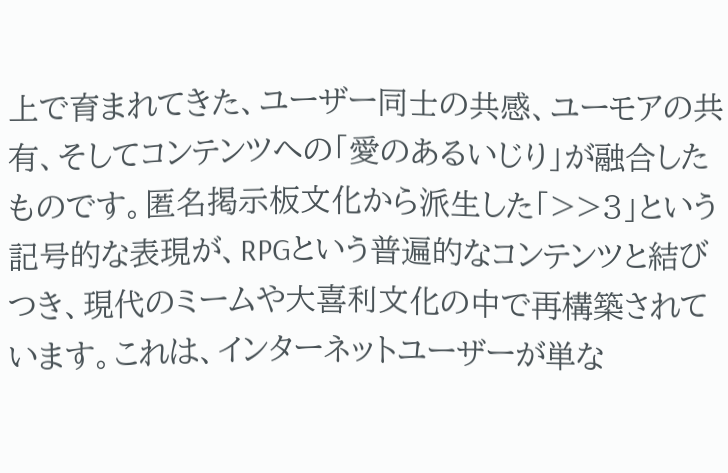上で育まれてきた、ユーザー同士の共感、ユーモアの共有、そしてコンテンツへの「愛のあるいじり」が融合したものです。匿名掲示板文化から派生した「>>3」という記号的な表現が、RPGという普遍的なコンテンツと結びつき、現代のミームや大喜利文化の中で再構築されています。これは、インターネットユーザーが単な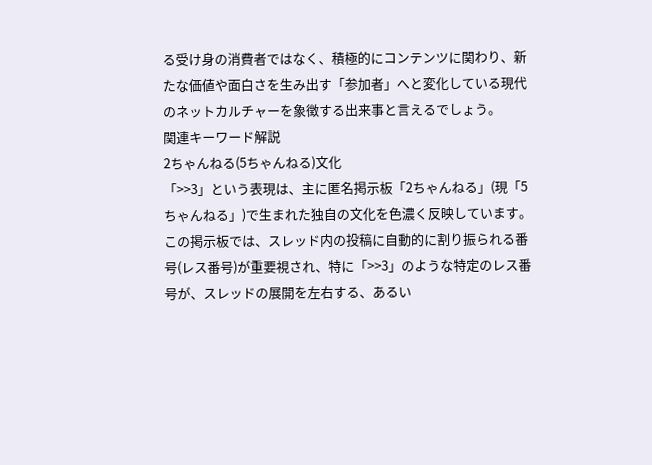る受け身の消費者ではなく、積極的にコンテンツに関わり、新たな価値や面白さを生み出す「参加者」へと変化している現代のネットカルチャーを象徴する出来事と言えるでしょう。
関連キーワード解説
2ちゃんねる(5ちゃんねる)文化
「>>3」という表現は、主に匿名掲示板「2ちゃんねる」(現「5ちゃんねる」)で生まれた独自の文化を色濃く反映しています。この掲示板では、スレッド内の投稿に自動的に割り振られる番号(レス番号)が重要視され、特に「>>3」のような特定のレス番号が、スレッドの展開を左右する、あるい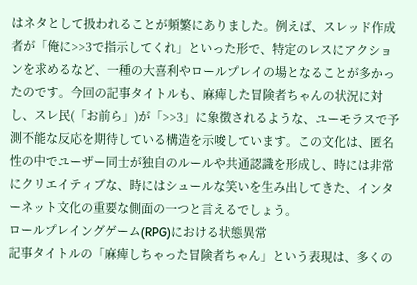はネタとして扱われることが頻繁にありました。例えば、スレッド作成者が「俺に>>3で指示してくれ」といった形で、特定のレスにアクションを求めるなど、一種の大喜利やロールプレイの場となることが多かったのです。今回の記事タイトルも、麻痺した冒険者ちゃんの状況に対し、スレ民(「お前ら」)が「>>3」に象徴されるような、ユーモラスで予測不能な反応を期待している構造を示唆しています。この文化は、匿名性の中でユーザー同士が独自のルールや共通認識を形成し、時には非常にクリエイティブな、時にはシュールな笑いを生み出してきた、インターネット文化の重要な側面の一つと言えるでしょう。
ロールプレイングゲーム(RPG)における状態異常
記事タイトルの「麻痺しちゃった冒険者ちゃん」という表現は、多くの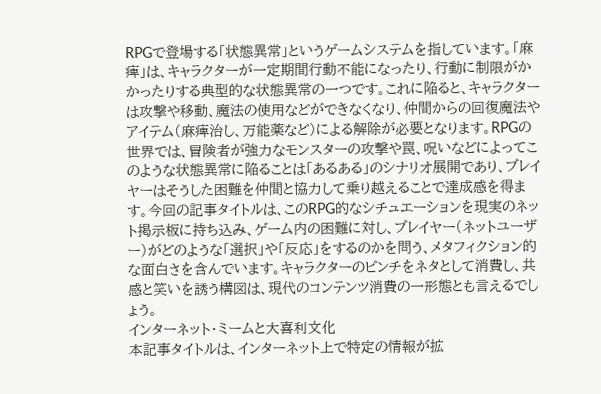RPGで登場する「状態異常」というゲームシステムを指しています。「麻痺」は、キャラクターが一定期間行動不能になったり、行動に制限がかかったりする典型的な状態異常の一つです。これに陥ると、キャラクターは攻撃や移動、魔法の使用などができなくなり、仲間からの回復魔法やアイテム(麻痺治し、万能薬など)による解除が必要となります。RPGの世界では、冒険者が強力なモンスターの攻撃や罠、呪いなどによってこのような状態異常に陥ることは「あるある」のシナリオ展開であり、プレイヤーはそうした困難を仲間と協力して乗り越えることで達成感を得ます。今回の記事タイトルは、このRPG的なシチュエーションを現実のネット掲示板に持ち込み、ゲーム内の困難に対し、プレイヤー(ネットユーザー)がどのような「選択」や「反応」をするのかを問う、メタフィクション的な面白さを含んでいます。キャラクターのピンチをネタとして消費し、共感と笑いを誘う構図は、現代のコンテンツ消費の一形態とも言えるでしょう。
インターネット・ミームと大喜利文化
本記事タイトルは、インターネット上で特定の情報が拡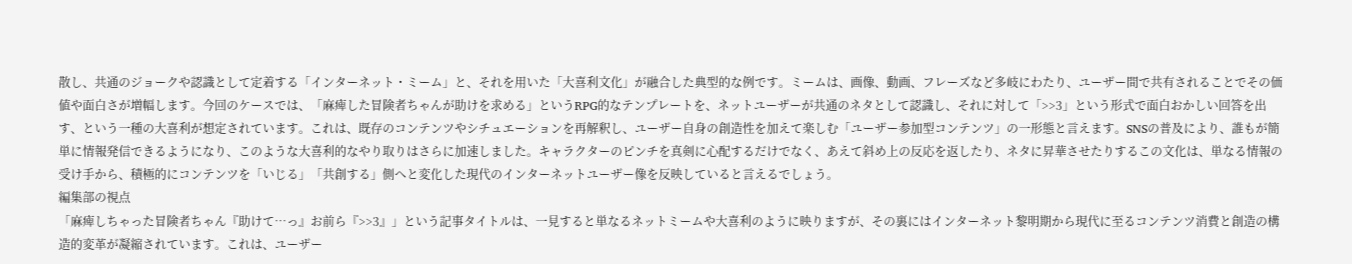散し、共通のジョークや認識として定着する「インターネット・ミーム」と、それを用いた「大喜利文化」が融合した典型的な例です。ミームは、画像、動画、フレーズなど多岐にわたり、ユーザー間で共有されることでその価値や面白さが増幅します。今回のケースでは、「麻痺した冒険者ちゃんが助けを求める」というRPG的なテンプレートを、ネットユーザーが共通のネタとして認識し、それに対して「>>3」という形式で面白おかしい回答を出す、という一種の大喜利が想定されています。これは、既存のコンテンツやシチュエーションを再解釈し、ユーザー自身の創造性を加えて楽しむ「ユーザー参加型コンテンツ」の一形態と言えます。SNSの普及により、誰もが簡単に情報発信できるようになり、このような大喜利的なやり取りはさらに加速しました。キャラクターのピンチを真剣に心配するだけでなく、あえて斜め上の反応を返したり、ネタに昇華させたりするこの文化は、単なる情報の受け手から、積極的にコンテンツを「いじる」「共創する」側へと変化した現代のインターネットユーザー像を反映していると言えるでしょう。
編集部の視点
「麻痺しちゃった冒険者ちゃん『助けて…っ』お前ら『>>3』」という記事タイトルは、一見すると単なるネットミームや大喜利のように映りますが、その裏にはインターネット黎明期から現代に至るコンテンツ消費と創造の構造的変革が凝縮されています。これは、ユーザー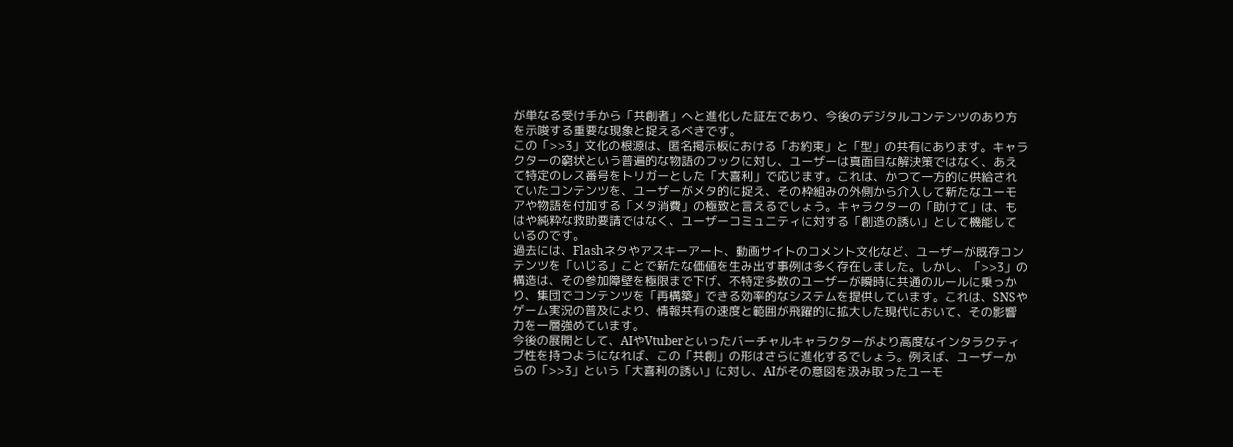が単なる受け手から「共創者」へと進化した証左であり、今後のデジタルコンテンツのあり方を示唆する重要な現象と捉えるべきです。
この「>>3」文化の根源は、匿名掲示板における「お約束」と「型」の共有にあります。キャラクターの窮状という普遍的な物語のフックに対し、ユーザーは真面目な解決策ではなく、あえて特定のレス番号をトリガーとした「大喜利」で応じます。これは、かつて一方的に供給されていたコンテンツを、ユーザーがメタ的に捉え、その枠組みの外側から介入して新たなユーモアや物語を付加する「メタ消費」の極致と言えるでしょう。キャラクターの「助けて」は、もはや純粋な救助要請ではなく、ユーザーコミュニティに対する「創造の誘い」として機能しているのです。
過去には、Flashネタやアスキーアート、動画サイトのコメント文化など、ユーザーが既存コンテンツを「いじる」ことで新たな価値を生み出す事例は多く存在しました。しかし、「>>3」の構造は、その参加障壁を極限まで下げ、不特定多数のユーザーが瞬時に共通のルールに乗っかり、集団でコンテンツを「再構築」できる効率的なシステムを提供しています。これは、SNSやゲーム実況の普及により、情報共有の速度と範囲が飛躍的に拡大した現代において、その影響力を一層強めています。
今後の展開として、AIやVtuberといったバーチャルキャラクターがより高度なインタラクティブ性を持つようになれば、この「共創」の形はさらに進化するでしょう。例えば、ユーザーからの「>>3」という「大喜利の誘い」に対し、AIがその意図を汲み取ったユーモ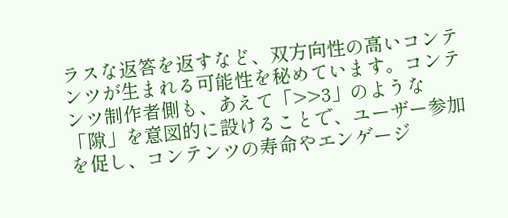ラスな返答を返すなど、双方向性の高いコンテンツが生まれる可能性を秘めています。コンテンツ制作者側も、あえて「>>3」のような「隙」を意図的に設けることで、ユーザー参加を促し、コンテンツの寿命やエンゲージ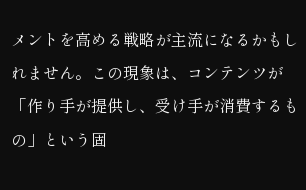メントを高める戦略が主流になるかもしれません。この現象は、コンテンツが「作り手が提供し、受け手が消費するもの」という固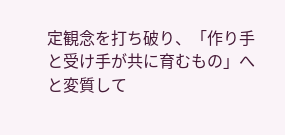定観念を打ち破り、「作り手と受け手が共に育むもの」へと変質して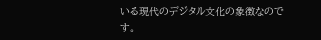いる現代のデジタル文化の象徴なのです。